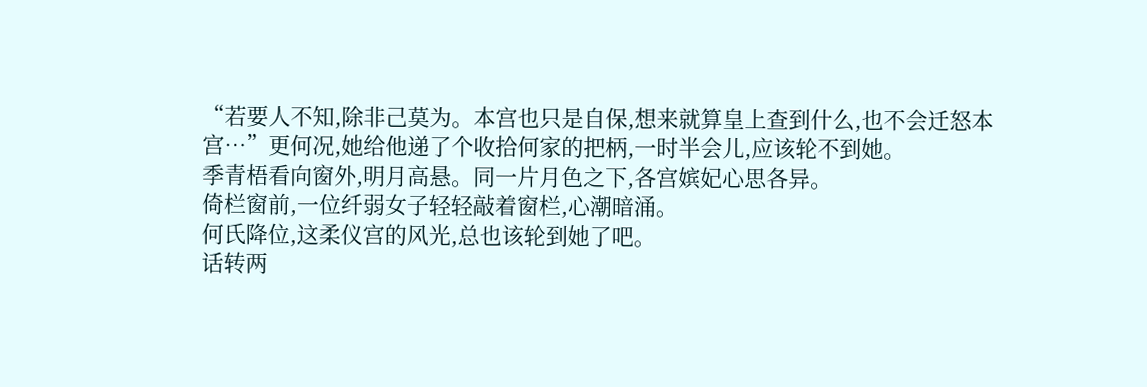“若要人不知,除非己莫为。本宫也只是自保,想来就算皇上查到什么,也不会迁怒本宫…”更何况,她给他递了个收拾何家的把柄,一时半会儿,应该轮不到她。
季青梧看向窗外,明月高悬。同一片月色之下,各宫嫔妃心思各异。
倚栏窗前,一位纤弱女子轻轻敲着窗栏,心潮暗涌。
何氏降位,这柔仪宫的风光,总也该轮到她了吧。
话转两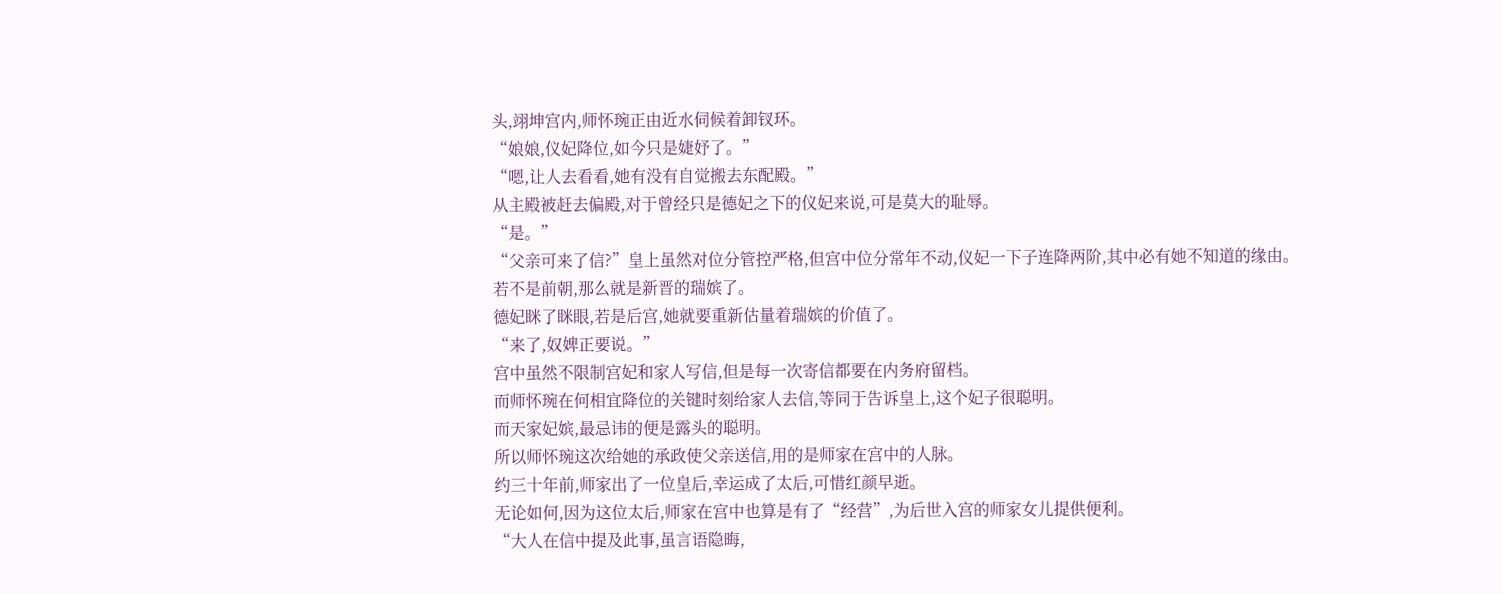头,翊坤宫内,师怀琬正由近水伺候着卸钗环。
“娘娘,仪妃降位,如今只是婕妤了。”
“嗯,让人去看看,她有没有自觉搬去东配殿。”
从主殿被赶去偏殿,对于曾经只是德妃之下的仪妃来说,可是莫大的耻辱。
“是。”
“父亲可来了信?”皇上虽然对位分管控严格,但宫中位分常年不动,仪妃一下子连降两阶,其中必有她不知道的缘由。
若不是前朝,那么就是新晋的瑞嫔了。
德妃眯了眯眼,若是后宫,她就要重新估量着瑞嫔的价值了。
“来了,奴婢正要说。”
宫中虽然不限制宫妃和家人写信,但是每一次寄信都要在内务府留档。
而师怀琬在何相宜降位的关键时刻给家人去信,等同于告诉皇上,这个妃子很聪明。
而天家妃嫔,最忌讳的便是露头的聪明。
所以师怀琬这次给她的承政使父亲送信,用的是师家在宫中的人脉。
约三十年前,师家出了一位皇后,幸运成了太后,可惜红颜早逝。
无论如何,因为这位太后,师家在宫中也算是有了“经营”,为后世入宫的师家女儿提供便利。
“大人在信中提及此事,虽言语隐晦,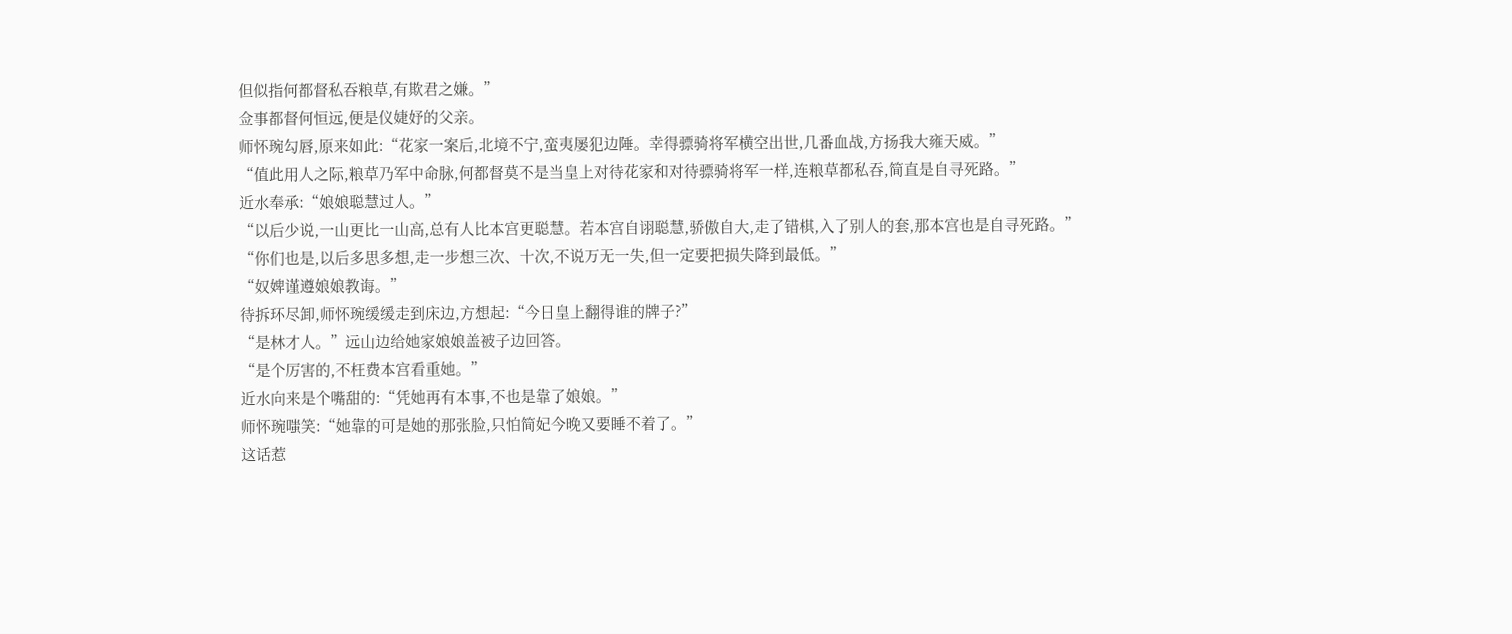但似指何都督私吞粮草,有欺君之嫌。”
佥事都督何恒远,便是仪婕妤的父亲。
师怀琬勾唇,原来如此:“花家一案后,北境不宁,蛮夷屡犯边陲。幸得骠骑将军横空出世,几番血战,方扬我大雍天威。”
“值此用人之际,粮草乃军中命脉,何都督莫不是当皇上对待花家和对待骠骑将军一样,连粮草都私吞,简直是自寻死路。”
近水奉承:“娘娘聪慧过人。”
“以后少说,一山更比一山高,总有人比本宫更聪慧。若本宫自诩聪慧,骄傲自大,走了错棋,入了别人的套,那本宫也是自寻死路。”
“你们也是,以后多思多想,走一步想三次、十次,不说万无一失,但一定要把损失降到最低。”
“奴婢谨遵娘娘教诲。”
待拆环尽卸,师怀琬缓缓走到床边,方想起:“今日皇上翻得谁的牌子?”
“是林才人。”远山边给她家娘娘盖被子边回答。
“是个厉害的,不枉费本宫看重她。”
近水向来是个嘴甜的:“凭她再有本事,不也是靠了娘娘。”
师怀琬嗤笑:“她靠的可是她的那张脸,只怕简妃今晚又要睡不着了。”
这话惹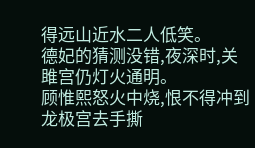得远山近水二人低笑。
德妃的猜测没错,夜深时,关雎宫仍灯火通明。
顾惟熙怒火中烧,恨不得冲到龙极宫去手撕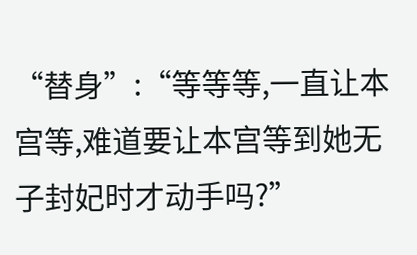“替身”:“等等等,一直让本宫等,难道要让本宫等到她无子封妃时才动手吗?”